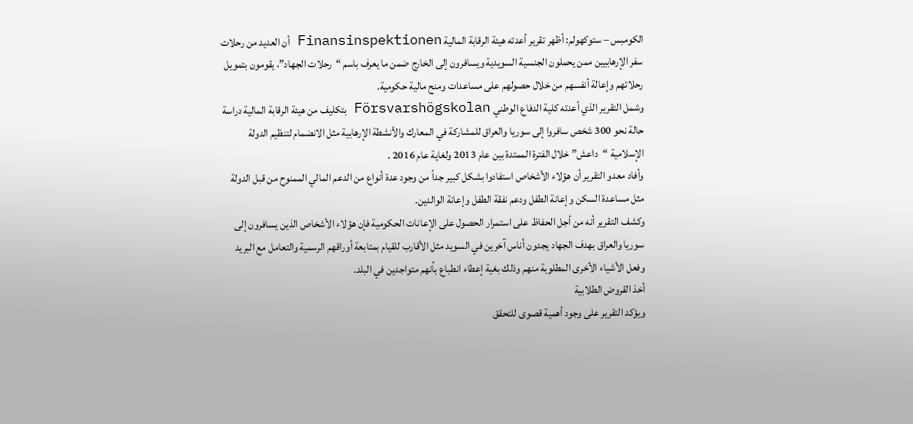الكومبس – ستوكهولم: أظهر تقرير أعدته هيئة الرقابة المالية Finansinspektionen أن العديد من رحلات سفر الإرهابيين ممن يحملون الجنسية السويدية ويسافرون إلى الخارج ضمن ما يعرف باسم “رحلات الجهاد”، يقومون بتمويل رحلاتهم وإعالة أنفسهم من خلال حصولهم على مساعدات ومنح مالية حكومية.
وشمل التقرير الذي أعدته كلية الدفاع الوطني Försvarshögskolan بتكليف من هيئة الرقابة المالية دراسة حالة نحو 300 شخص سافروا إلى سوريا والعراق للمشاركة في المعارك والأنشطة الإرهابية مثل الانضمام لتنظيم الدولة الإسلامية “داعش” خلال الفترة الممتدة بين عام 2013 ولغاية عام 2016 .
وأفاد معدو التقرير أن هؤلاء الأشخاص استفادوا بشكل كبير جداً من وجود عدة أنواع من الدعم المالي الممنوح من قبل الدولة مثل مساعدة السكن وإعانة الطفل ودعم نفقة الطفل وإعانة الوالدين.
وكشف التقرير أنه من أجل الحفاظ على استمرار الحصول على الإعانات الحكومية فإن هؤلاء الأشخاص الذين يسافرون إلى سوريا والعراق بهدف الجهاد يجدون أناس آخرين في السويد مثل الأقارب للقيام بمتابعة أوراقهم الرسمية والتعامل مع البريد وفعل الأشياء الأخرى المطلوبة منهم وذلك بغية إعطاء انطباع بأنهم متواجدين في البلد.
أخذ القروض الطلابية
ويؤكد التقرير على وجود أهمية قصوى للتحقق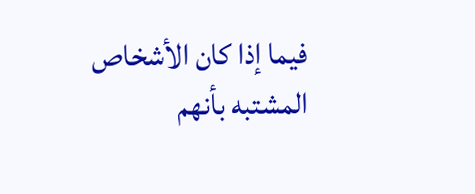فيما إذا كان الأشخاص المشتبه بأنهم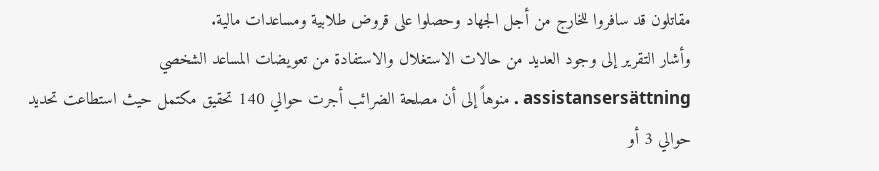مقاتلون قد سافروا للخارج من أجل الجهاد وحصلوا على قروض طلابية ومساعدات مالية.
وأشار التقرير إلى وجود العديد من حالات الاستغلال والاستفادة من تعويضات المساعد الشخصي assistansersättning . منوهاً إلى أن مصلحة الضرائب أجرت حوالي 140 تحقيق مكتمل حيث استطاعت تحديد حوالي 3 أو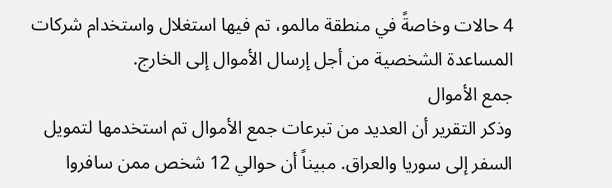4 حالات وخاصةً في منطقة مالمو، تم فيها استغلال واستخدام شركات المساعدة الشخصية من أجل إرسال الأموال إلى الخارج.
جمع الأموال
وذكر التقرير أن العديد من تبرعات جمع الأموال تم استخدمها لتمويل السفر إلى سوريا والعراق. مبيناً أن حوالي 12 شخص ممن سافروا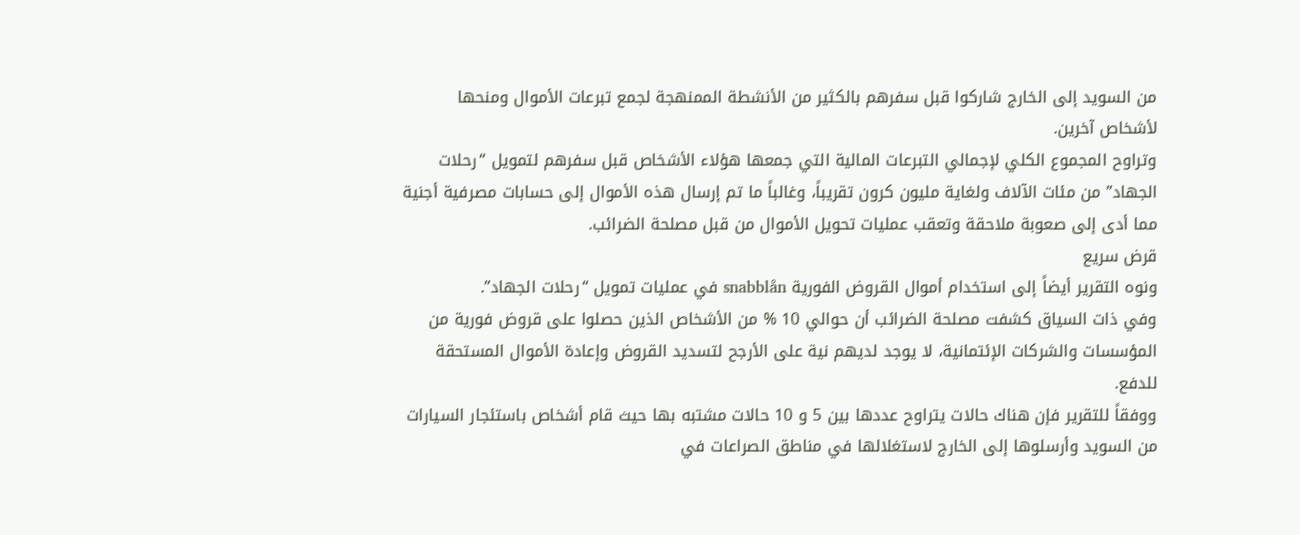من السويد إلى الخارج شاركوا قبل سفرهم بالكثير من الأنشطة الممنهجة لجمع تبرعات الأموال ومنحها لأشخاص آخرين.
وتراوح المجموع الكلي لإجمالي التبرعات المالية التي جمعها هؤلاء الأشخاص قبل سفرهم لتمويل “رحلات الجهاد” من مئات الآلاف ولغاية مليون كرون تقريباً، وغالباً ما تم إرسال هذه الأموال إلى حسابات مصرفية أجنية مما أدى إلى صعوبة ملاحقة وتعقب عمليات تحويل الأموال من قبل مصلحة الضرائب.
قرض سريع
ونوه التقرير أيضاً إلى استخدام أموال القروض الفورية snabblån في عمليات تمويل “رحلات الجهاد”.
وفي ذات السياق كشفت مصلحة الضرائب أن حوالي 10 % من الأشخاص الذين حصلوا على قروض فورية من المؤسسات والشركات الإئتمانية، لا يوجد لديهم نية على الأرجح لتسديد القروض وإعادة الأموال المستحقة للدفع.
ووفقاً للتقرير فإن هناك حالات يتراوح عددها بين 5 و 10 حالات مشتبه بها حيث قام أشخاص باستئجار السيارات من السويد وأرسلوها إلى الخارج لاستغلالها في مناطق الصراعات في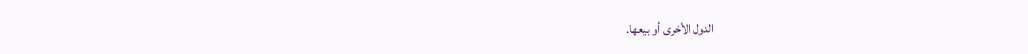الدول الأخرى أو بيعها.